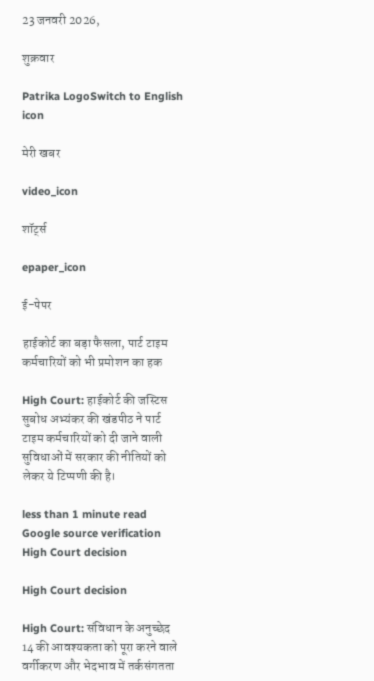23 जनवरी 2026,

शुक्रवार

Patrika LogoSwitch to English
icon

मेरी खबर

video_icon

शॉर्ट्स

epaper_icon

ई-पेपर

हाईकोर्ट का बड़ा फैसला, पार्ट टाइम कर्मचारियों को भी प्रमोशन का हक

High Court: हाईकोर्ट की जस्टिस सुबोध अभ्यंकर की खंडपीठ ने पार्ट टाइम कर्मचारियों को दी जाने वाली सुविधाओं में सरकार की नीतियों को लेकर ये टिप्पणी की है।

less than 1 minute read
Google source verification
High Court decision

High Court decision

High Court: संविधान के अनुच्छेद 14 की आवश्यकता को पूरा करने वाले वर्गीकरण और भेदभाव में तर्कसंगतता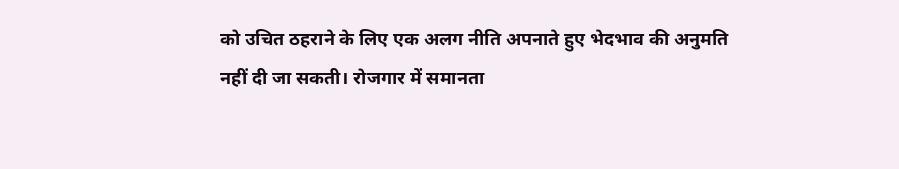को उचित ठहराने के लिए एक अलग नीति अपनाते हुए भेदभाव की अनुमति नहीं दी जा सकती। रोजगार में समानता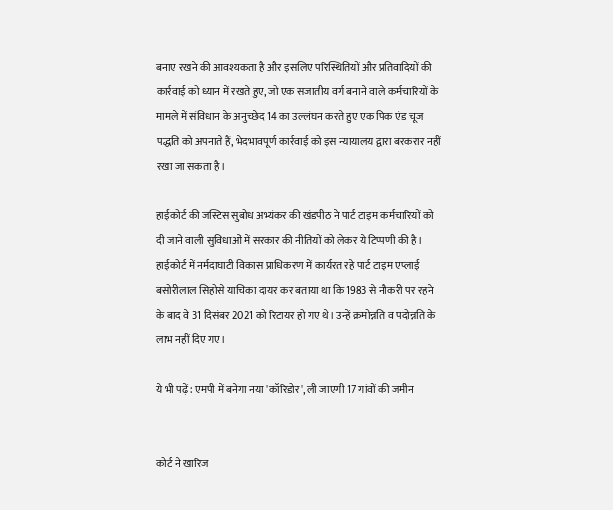बनाए रखने की आवश्यकता है और इसलिए परिस्थितियों और प्रतिवादियों की कार्रवाई को ध्यान में रखते हुए, जो एक सजातीय वर्ग बनाने वाले कर्मचारियों के मामले में संविधान के अनुच्छेद 14 का उल्लंघन करते हुए एक पिक एंड चूज पद्धति को अपनाते हैं, भेदभावपूर्ण कार्रवाई को इस न्यायालय द्वारा बरकरार नहीं रखा जा सकता है।

हाईकोर्ट की जस्टिस सुबोध अभ्यंकर की खंडपीठ ने पार्ट टाइम कर्मचारियों को दी जाने वाली सुविधाओं में सरकार की नीतियों को लेकर ये टिप्पणी की है। हाईकोर्ट में नर्मदाघाटी विकास प्राधिकरण में कार्यरत रहे पार्ट टाइम एप्लाई बसोरीलाल सिहोसे याचिका दायर कर बताया था कि 1983 से नौकरी पर रहने के बाद वे 31 दिसंबर 2021 को रिटायर हो गए थे। उन्हें क्रमोन्नति व पदोन्नति के लाभ नहीं दिए गए।

ये भी पढ़ें: एमपी में बनेगा नया 'कॉरिडोर', ली जाएगी 17 गांवों की जमीन


कोर्ट ने खारिज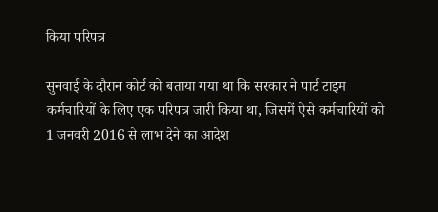किया परिपत्र

सुनवाई के दौरान कोर्ट को बताया गया था कि सरकार ने पार्ट टाइम कर्मचारियों के लिए एक परिपत्र जारी किया था, जिसमें ऐसे कर्मचारियों को 1 जनवरी 2016 से लाभ देने का आदेश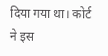दिया गया था। कोर्ट ने इस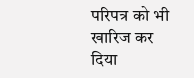परिपत्र को भी खारिज कर दिया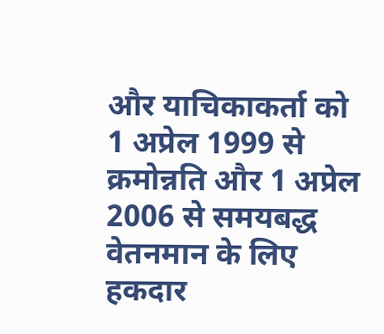और याचिकाकर्ता को 1 अप्रेल 1999 से क्रमोन्नति और 1 अप्रेल 2006 से समयबद्ध वेतनमान के लिए हकदार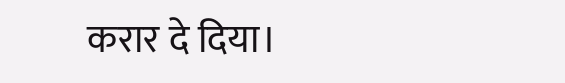करार दे दिया।